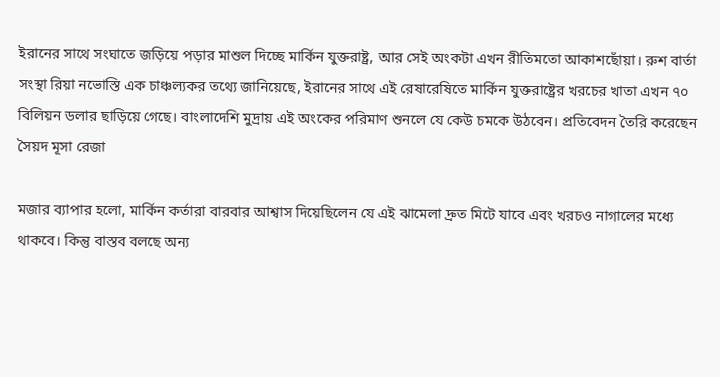ইরানের সাথে সংঘাতে জড়িয়ে পড়ার মাশুল দিচ্ছে মার্কিন যুক্তরাষ্ট্র, আর সেই অংকটা এখন রীতিমতো আকাশছোঁয়া। রুশ বার্তা সংস্থা রিয়া নভোস্তি এক চাঞ্চল্যকর তথ্যে জানিয়েছে, ইরানের সাথে এই রেষারেষিতে মার্কিন যুক্তরাষ্ট্রের খরচের খাতা এখন ৭০ বিলিয়ন ডলার ছাড়িয়ে গেছে। বাংলাদেশি মুদ্রায় এই অংকের পরিমাণ শুনলে যে কেউ চমকে উঠবেন। প্রতিবেদন তৈরি করেছেন সৈয়দ মূসা রেজা

মজার ব্যাপার হলো, মার্কিন কর্তারা বারবার আশ্বাস দিয়েছিলেন যে এই ঝামেলা দ্রুত মিটে যাবে এবং খরচও নাগালের মধ্যে থাকবে। কিন্তু বাস্তব বলছে অন্য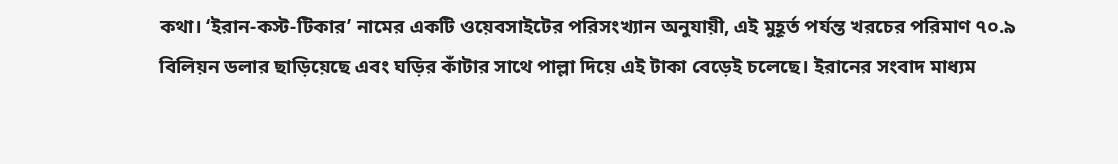কথা। ‘ইরান-কস্ট-টিকার’ নামের একটি ওয়েবসাইটের পরিসংখ্যান অনুযায়ী, এই মুহূর্ত পর্যন্ত খরচের পরিমাণ ৭০.৯ বিলিয়ন ডলার ছাড়িয়েছে এবং ঘড়ির কাঁটার সাথে পাল্লা দিয়ে এই টাকা বেড়েই চলেছে। ইরানের সংবাদ মাধ্যম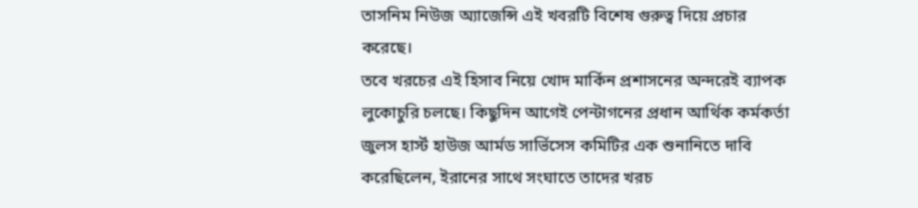তাসনিম নিউজ অ্যাজেন্সি এই খবরটি বিশেষ গুরুত্ব দিয়ে প্রচার করেছে।
তবে খরচের এই হিসাব নিয়ে খোদ মার্কিন প্রশাসনের অন্দরেই ব্যাপক লুকোচুরি চলছে। কিছুদিন আগেই পেন্টাগনের প্রধান আর্থিক কর্মকর্তা জুলস হার্স্ট হাউজ আর্মড সার্ভিসেস কমিটির এক শুনানিতে দাবি করেছিলেন, ইরানের সাথে সংঘাতে তাদের খরচ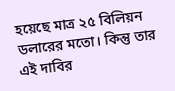হয়েছে মাত্র ২৫ বিলিয়ন ডলারের মতো। কিন্তু তার এই দাবির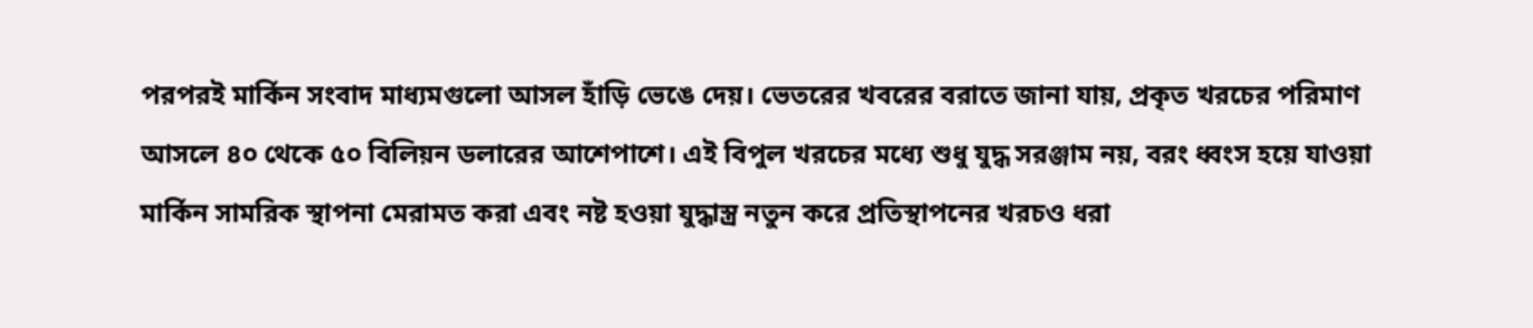পরপরই মার্কিন সংবাদ মাধ্যমগুলো আসল হাঁড়ি ভেঙে দেয়। ভেতরের খবরের বরাতে জানা যায়, প্রকৃত খরচের পরিমাণ আসলে ৪০ থেকে ৫০ বিলিয়ন ডলারের আশেপাশে। এই বিপুল খরচের মধ্যে শুধু যুদ্ধ সরঞ্জাম নয়, বরং ধ্বংস হয়ে যাওয়া মার্কিন সামরিক স্থাপনা মেরামত করা এবং নষ্ট হওয়া যুদ্ধাস্ত্র নতুন করে প্রতিস্থাপনের খরচও ধরা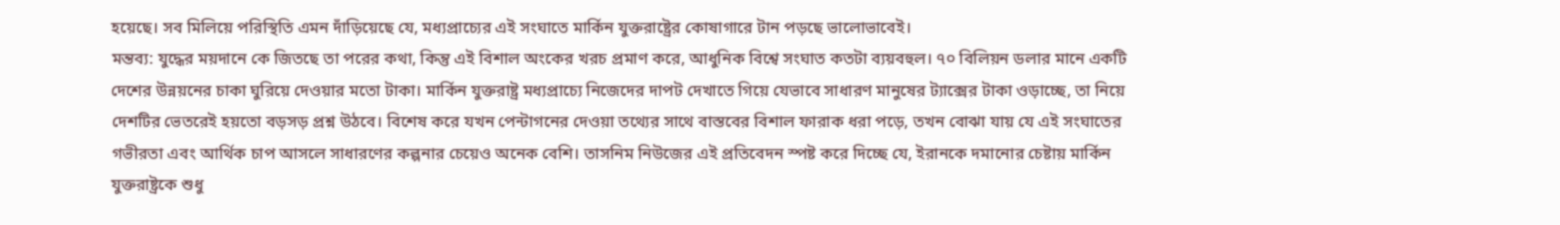হয়েছে। সব মিলিয়ে পরিস্থিতি এমন দাঁড়িয়েছে যে, মধ্যপ্রাচ্যের এই সংঘাতে মার্কিন যুক্তরাষ্ট্রের কোষাগারে টান পড়ছে ভালোভাবেই।
মন্তব্য: যুদ্ধের ময়দানে কে জিতছে তা পরের কথা, কিন্তু এই বিশাল অংকের খরচ প্রমাণ করে, আধুনিক বিশ্বে সংঘাত কতটা ব্যয়বহুল। ৭০ বিলিয়ন ডলার মানে একটি দেশের উন্নয়নের চাকা ঘুরিয়ে দেওয়ার মতো টাকা। মার্কিন যুক্তরাষ্ট্র মধ্যপ্রাচ্যে নিজেদের দাপট দেখাতে গিয়ে যেভাবে সাধারণ মানুষের ট্যাক্সের টাকা ওড়াচ্ছে, তা নিয়ে দেশটির ভেতরেই হয়তো বড়সড় প্রশ্ন উঠবে। বিশেষ করে যখন পেন্টাগনের দেওয়া তথ্যের সাথে বাস্তবের বিশাল ফারাক ধরা পড়ে, তখন বোঝা যায় যে এই সংঘাতের গভীরতা এবং আর্থিক চাপ আসলে সাধারণের কল্পনার চেয়েও অনেক বেশি। তাসনিম নিউজের এই প্রতিবেদন স্পষ্ট করে দিচ্ছে যে, ইরানকে দমানোর চেষ্টায় মার্কিন যুক্তরাষ্ট্রকে শুধু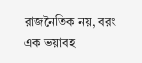রাজনৈতিক নয়, বরং এক ভয়াবহ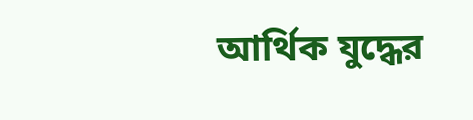আর্থিক যুদ্ধের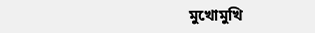মুখোমুখি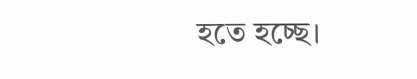হতে হচ্ছে।